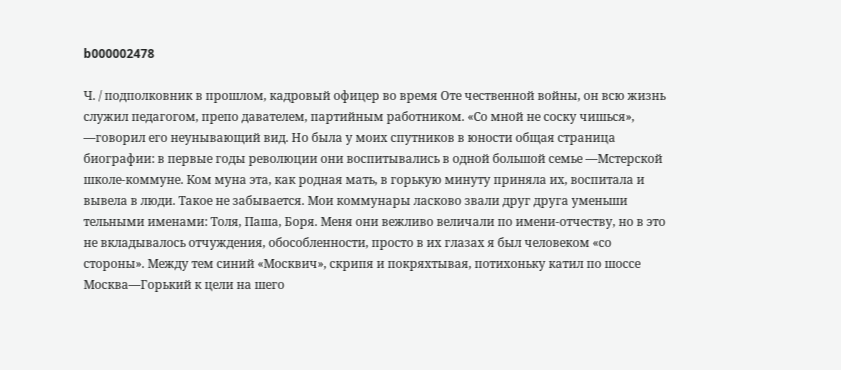b000002478

Ч. / подполковник в прошлом, кадровый офицер во время Оте чественной войны, он всю жизнь служил педагогом, препо давателем, партийным работником. «Со мной не соску чишься», —говорил его неунывающий вид. Но была у моих спутников в юности общая страница биографии: в первые годы революции они воспитывались в одной большой семье —Мстерской школе-коммуне. Ком муна эта, как родная мать, в горькую минуту приняла их, воспитала и вывела в люди. Такое не забывается. Мои коммунары ласково звали друг друга уменьши тельными именами: Толя, Паша, Боря. Меня они вежливо величали по имени-отчеству, но в это не вкладывалось отчуждения, обособленности, просто в их глазах я был человеком «со стороны». Между тем синий «Москвич», скрипя и покряхтывая, потихоньку катил по шоссе Москва—Горький к цели на шего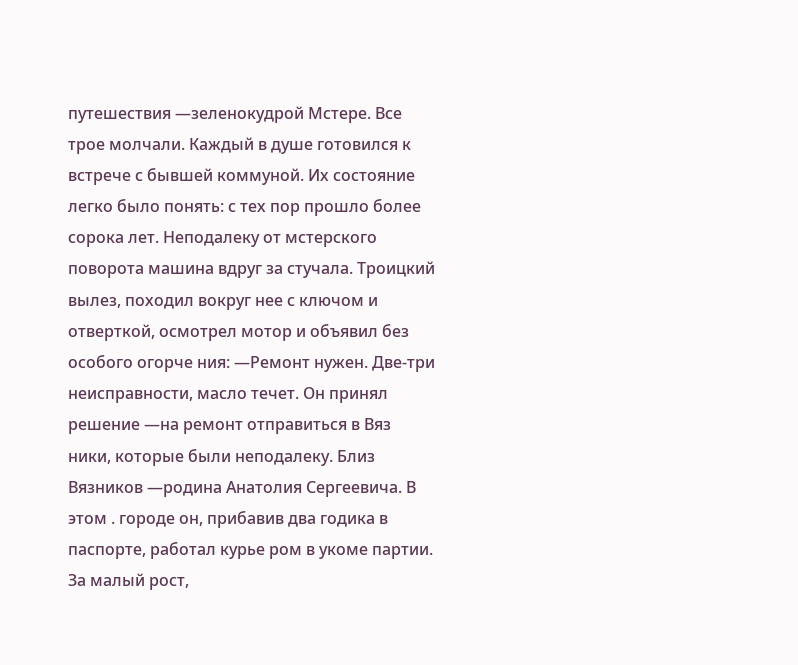путешествия —зеленокудрой Мстере. Все трое молчали. Каждый в душе готовился к встрече с бывшей коммуной. Их состояние легко было понять: с тех пор прошло более сорока лет. Неподалеку от мстерского поворота машина вдруг за стучала. Троицкий вылез, походил вокруг нее с ключом и отверткой, осмотрел мотор и объявил без особого огорче ния: —Ремонт нужен. Две-три неисправности, масло течет. Он принял решение —на ремонт отправиться в Вяз ники, которые были неподалеку. Близ Вязников —родина Анатолия Сергеевича. В этом . городе он, прибавив два годика в паспорте, работал курье ром в укоме партии. За малый рост,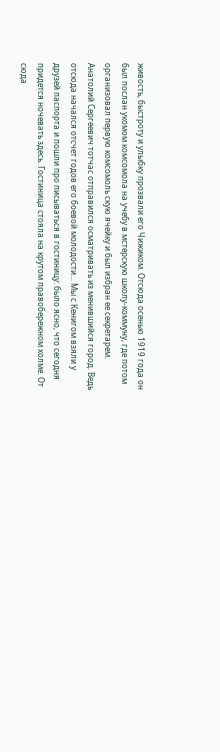живость, быстроту и улыбку прозвали его Чижиком. Отсюда осенью 1919 года он был послан укомом комсомола на учебу в мстерскую школу-коммуну, где потом организовал первую комсомоль скую ячейку и был избран ее секретарем. Анатолий Сергеевич тотчас отправился осматривать из менившийся город. Ведь отсюда начался отсчет годов его боевой молодости... Мы с Кенигом взяли у друзей паспорта и пошли про писываться в гостиницу: было ясно, что сегодня придется ночевать здесь. Гостиница стояла на крутом правобережном холме. От сюда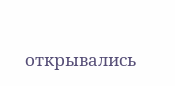открывались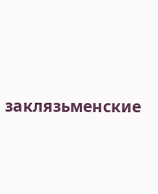заклязьменские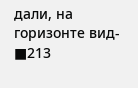дали, на горизонте вид- ■213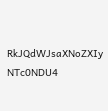RkJQdWJsaXNoZXIy NTc0NDU4